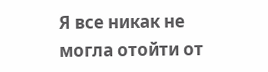Я все никак не могла отойти от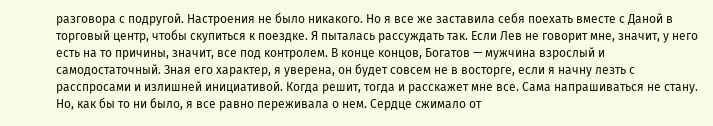разговора с подругой. Настроения не было никакого. Но я все же заставила себя поехать вместе с Даной в торговый центр, чтобы скупиться к поездке. Я пыталась рассуждать так. Если Лев не говорит мне, значит, у него есть на то причины, значит, все под контролем. В конце концов, Богатов — мужчина взрослый и самодостаточный. Зная его характер, я уверена, он будет совсем не в восторге, если я начну лезть с расспросами и излишней инициативой. Когда решит, тогда и расскажет мне все. Сама напрашиваться не стану.
Но, как бы то ни было, я все равно переживала о нем. Сердце сжимало от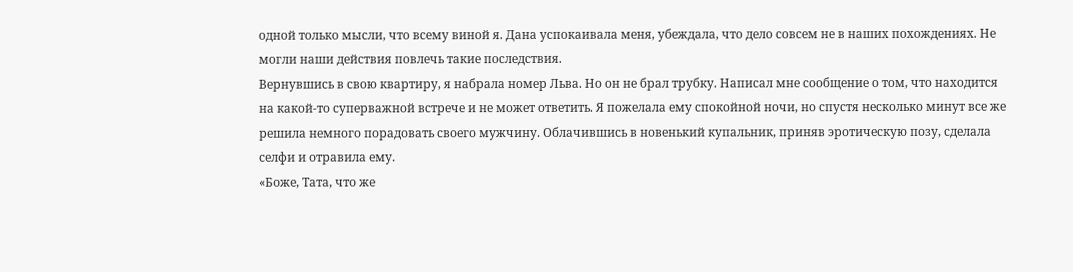одной только мысли, что всему виной я. Дана успокаивала меня, убеждала, что дело совсем не в наших похождениях. Не могли наши действия повлечь такие последствия.
Вернувшись в свою квартиру, я набрала номер Льва. Но он не брал трубку. Написал мне сообщение о том, что находится на какой-то суперважной встрече и не может ответить. Я пожелала ему спокойной ночи, но спустя несколько минут все же решила немного порадовать своего мужчину. Облачившись в новенький купальник, приняв эротическую позу, сделала селфи и отравила ему.
«Боже, Тата, что же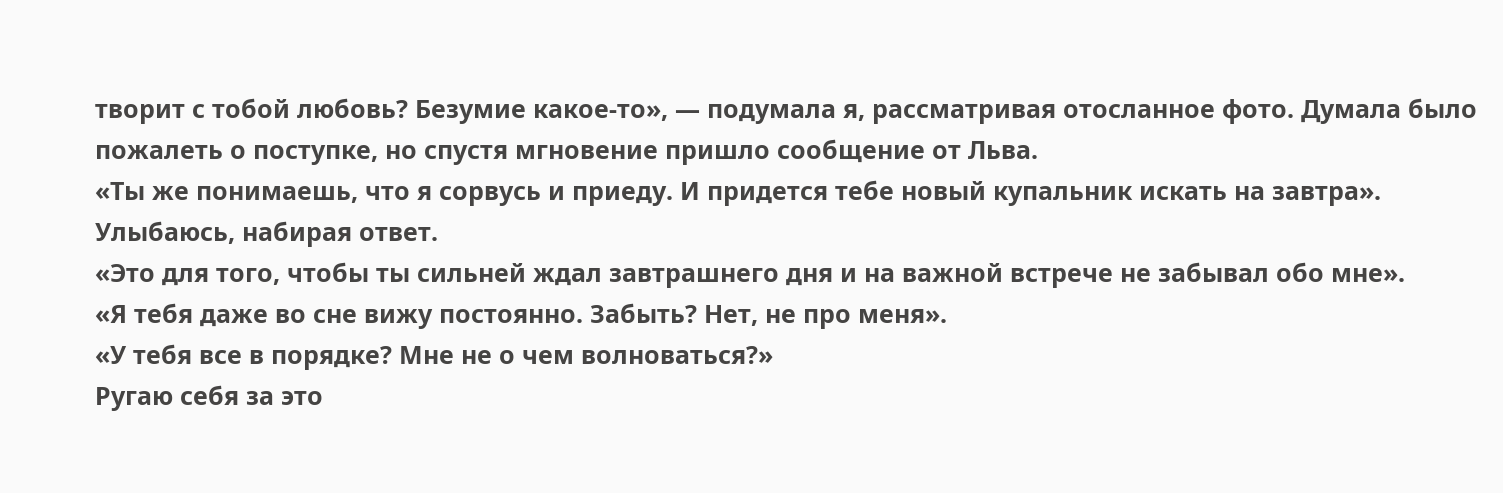творит с тобой любовь? Безумие какое-то», — подумала я, рассматривая отосланное фото. Думала было пожалеть о поступке, но спустя мгновение пришло сообщение от Льва.
«Ты же понимаешь, что я сорвусь и приеду. И придется тебе новый купальник искать на завтра».
Улыбаюсь, набирая ответ.
«Это для того, чтобы ты сильней ждал завтрашнего дня и на важной встрече не забывал обо мне».
«Я тебя даже во сне вижу постоянно. Забыть? Нет, не про меня».
«У тебя все в порядке? Мне не о чем волноваться?»
Ругаю себя за это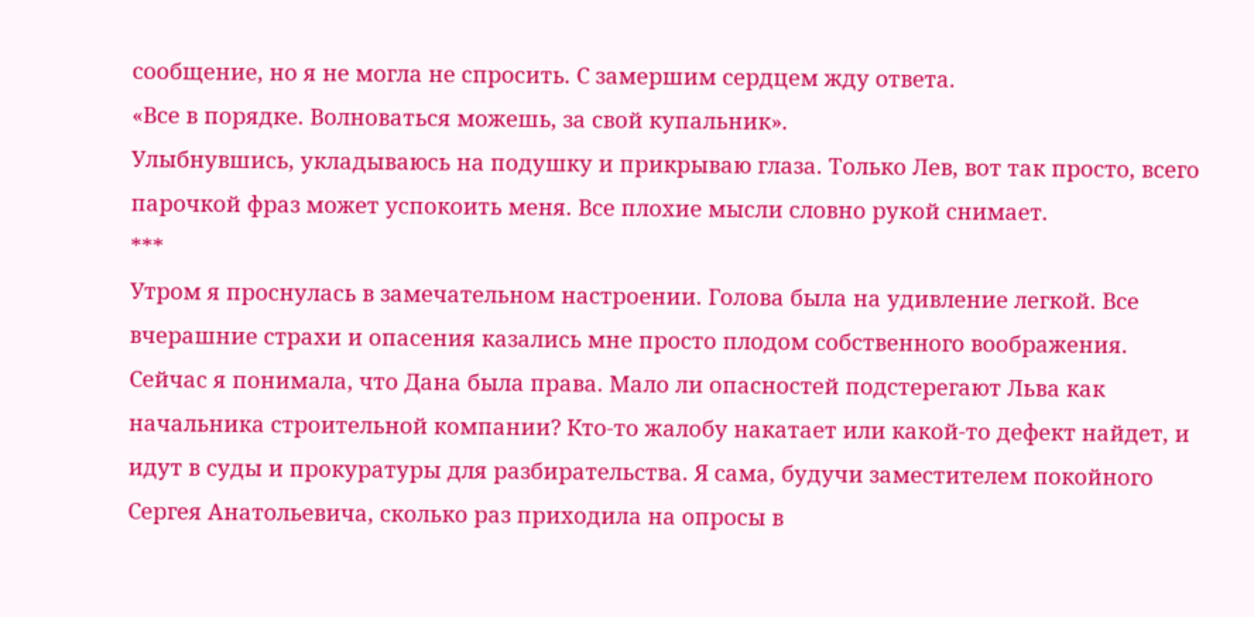сообщение, но я не могла не спросить. С замершим сердцем жду ответа.
«Все в порядке. Волноваться можешь, за свой купальник».
Улыбнувшись, укладываюсь на подушку и прикрываю глаза. Только Лев, вот так просто, всего парочкой фраз может успокоить меня. Все плохие мысли словно рукой снимает.
***
Утром я проснулась в замечательном настроении. Голова была на удивление легкой. Все вчерашние страхи и опасения казались мне просто плодом собственного воображения.
Сейчас я понимала, что Дана была права. Мало ли опасностей подстерегают Льва как начальника строительной компании? Кто-то жалобу накатает или какой-то дефект найдет, и идут в суды и прокуратуры для разбирательства. Я сама, будучи заместителем покойного Сергея Анатольевича, сколько раз приходила на опросы в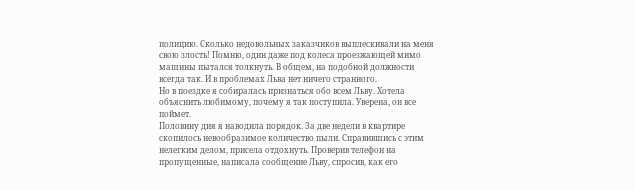полицию. Сколько недовольных заказчиков выплескивали на меня свою злость! Помню, один даже под колеса проезжающей мимо машины пытался толкнуть. В общем, на подобной должности всегда так. И в проблемах Льва нет ничего странного.
Но в поездке я собиралась признаться обо всем Льву. Хотела объяснить любимому, почему я так поступила. Уверена, он все поймет.
Половину дня я наводила порядок. За две недели в квартире скопилось невообразимое количество пыли. Справившись с этим нелегким делом, присела отдохнуть. Проверив телефон на пропущенные, написала сообщение Льву, спросив, как его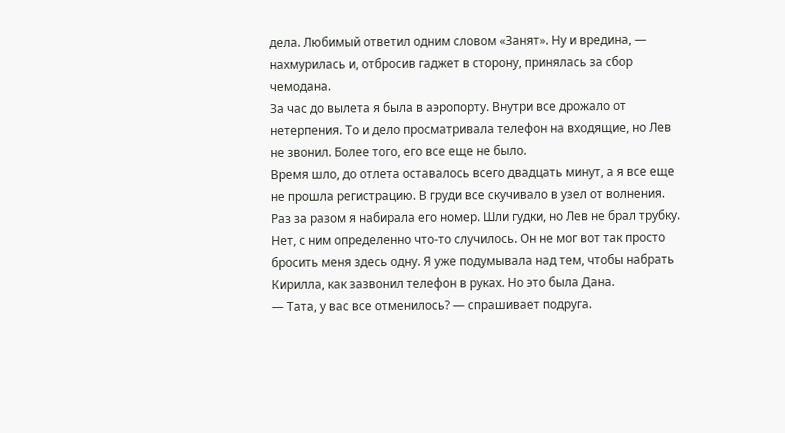дела. Любимый ответил одним словом «Занят». Ну и вредина, — нахмурилась и, отбросив гаджет в сторону, принялась за сбор чемодана.
За час до вылета я была в аэропорту. Внутри все дрожало от нетерпения. То и дело просматривала телефон на входящие, но Лев не звонил. Более того, его все еще не было.
Время шло, до отлета оставалось всего двадцать минут, а я все еще не прошла регистрацию. В груди все скучивало в узел от волнения. Раз за разом я набирала его номер. Шли гудки, но Лев не брал трубку.
Нет, с ним определенно что-то случилось. Он не мог вот так просто бросить меня здесь одну. Я уже подумывала над тем, чтобы набрать Кирилла, как зазвонил телефон в руках. Но это была Дана.
— Тата, у вас все отменилось? — спрашивает подруга.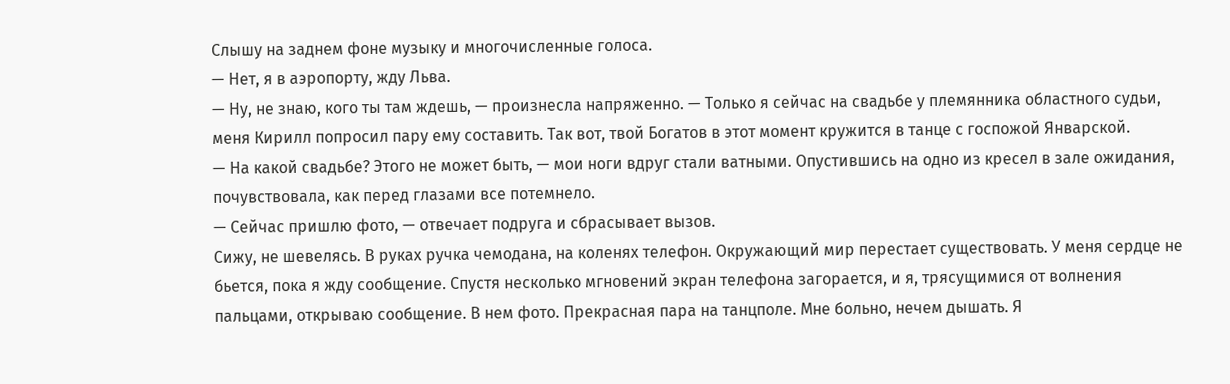Слышу на заднем фоне музыку и многочисленные голоса.
— Нет, я в аэропорту, жду Льва.
— Ну, не знаю, кого ты там ждешь, — произнесла напряженно. — Только я сейчас на свадьбе у племянника областного судьи, меня Кирилл попросил пару ему составить. Так вот, твой Богатов в этот момент кружится в танце с госпожой Январской.
— На какой свадьбе? Этого не может быть, — мои ноги вдруг стали ватными. Опустившись на одно из кресел в зале ожидания, почувствовала, как перед глазами все потемнело.
— Сейчас пришлю фото, — отвечает подруга и сбрасывает вызов.
Сижу, не шевелясь. В руках ручка чемодана, на коленях телефон. Окружающий мир перестает существовать. У меня сердце не бьется, пока я жду сообщение. Спустя несколько мгновений экран телефона загорается, и я, трясущимися от волнения пальцами, открываю сообщение. В нем фото. Прекрасная пара на танцполе. Мне больно, нечем дышать. Я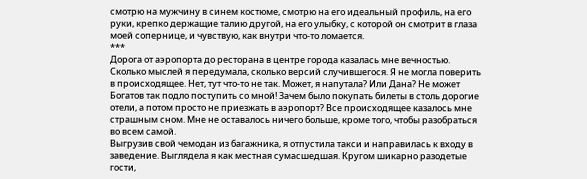смотрю на мужчину в синем костюме, смотрю на его идеальный профиль, на его руки, крепко держащие талию другой, на его улыбку, с которой он смотрит в глаза моей сопернице, и чувствую, как внутри что-то ломается.
***
Дорога от аэропорта до ресторана в центре города казалась мне вечностью. Сколько мыслей я передумала, сколько версий случившегося. Я не могла поверить в происходящее. Нет, тут что-то не так. Может, я напутала? Или Дана? Не может Богатов так подло поступить со мной! Зачем было покупать билеты в столь дорогие отели, а потом просто не приезжать в аэропорт? Все происходящее казалось мне страшным сном. Мне не оставалось ничего больше, кроме того, чтобы разобраться во всем самой.
Выгрузив свой чемодан из багажника, я отпустила такси и направилась к входу в заведение. Выглядела я как местная сумасшедшая. Кругом шикарно разодетые гости,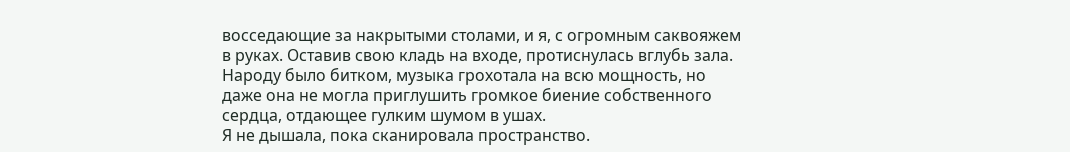восседающие за накрытыми столами, и я, с огромным саквояжем в руках. Оставив свою кладь на входе, протиснулась вглубь зала. Народу было битком, музыка грохотала на всю мощность, но даже она не могла приглушить громкое биение собственного сердца, отдающее гулким шумом в ушах.
Я не дышала, пока сканировала пространство.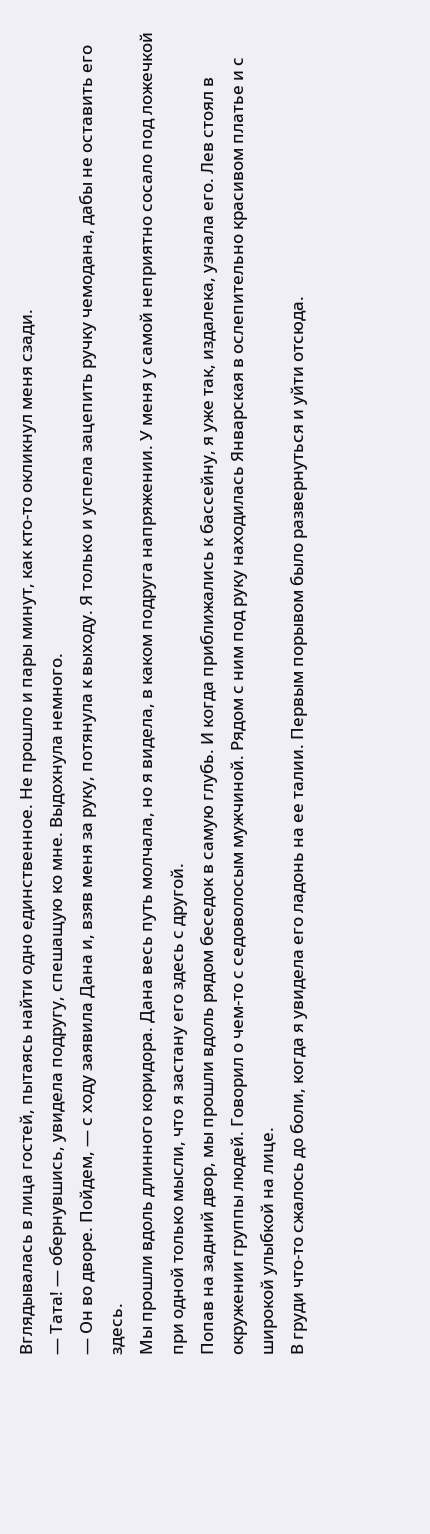Вглядывалась в лица гостей, пытаясь найти одно единственное. Не прошло и пары минут, как кто-то окликнул меня сзади.
— Тата! — обернувшись, увидела подругу, спешащую ко мне. Выдохнула немного.
— Он во дворе. Пойдем, — с ходу заявила Дана и, взяв меня за руку, потянула к выходу. Я только и успела зацепить ручку чемодана, дабы не оставить его здесь.
Мы прошли вдоль длинного коридора. Дана весь путь молчала, но я видела, в каком подруга напряжении. У меня у самой неприятно сосало под ложечкой при одной только мысли, что я застану его здесь с другой.
Попав на задний двор, мы прошли вдоль рядом беседок в самую глубь. И когда приближались к бассейну, я уже так, издалека, узнала его. Лев стоял в окружении группы людей. Говорил о чем-то с седоволосым мужчиной. Рядом с ним под руку находилась Январская в ослепительно красивом платье и с широкой улыбкой на лице.
В груди что-то сжалось до боли, когда я увидела его ладонь на ее талии. Первым порывом было развернуться и уйти отсюда.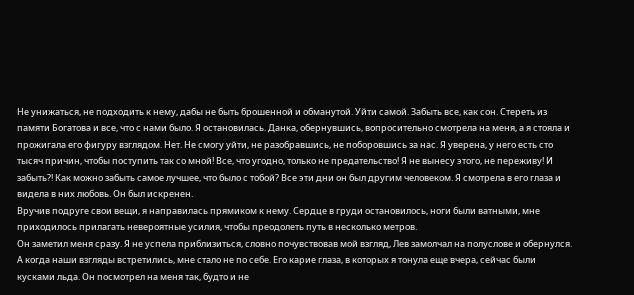Не унижаться, не подходить к нему, дабы не быть брошенной и обманутой. Уйти самой. Забыть все, как сон. Стереть из памяти Богатова и все, что с нами было. Я остановилась. Данка, обернувшись, вопросительно смотрела на меня, а я стояла и прожигала его фигуру взглядом. Нет. Не смогу уйти, не разобравшись, не поборовшись за нас. Я уверена, у него есть сто тысяч причин, чтобы поступить так со мной! Все, что угодно, только не предательство! Я не вынесу этого, не переживу! И забыть?! Как можно забыть самое лучшее, что было с тобой? Все эти дни он был другим человеком. Я смотрела в его глаза и видела в них любовь. Он был искренен.
Вручив подруге свои вещи, я направилась прямиком к нему. Сердце в груди остановилось, ноги были ватными, мне приходилось прилагать невероятные усилия, чтобы преодолеть путь в несколько метров.
Он заметил меня сразу. Я не успела приблизиться, словно почувствовав мой взгляд, Лев замолчал на полуслове и обернулся. А когда наши взгляды встретились, мне стало не по себе. Его карие глаза, в которых я тонула еще вчера, сейчас были кусками льда. Он посмотрел на меня так, будто и не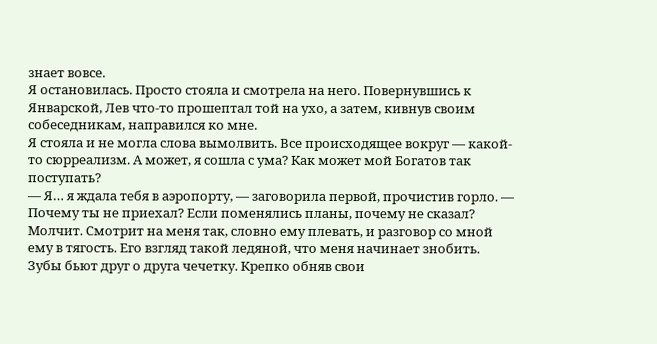знает вовсе.
Я остановилась. Просто стояла и смотрела на него. Повернувшись к Январской, Лев что-то прошептал той на ухо, а затем, кивнув своим собеседникам, направился ко мне.
Я стояла и не могла слова вымолвить. Все происходящее вокруг — какой-то сюрреализм. А может, я сошла с ума? Как может мой Богатов так поступать?
— Я… я ждала тебя в аэропорту, — заговорила первой, прочистив горло. — Почему ты не приехал? Если поменялись планы, почему не сказал?
Молчит. Смотрит на меня так, словно ему плевать, и разговор со мной ему в тягость. Его взгляд такой ледяной, что меня начинает знобить. Зубы бьют друг о друга чечетку. Крепко обняв свои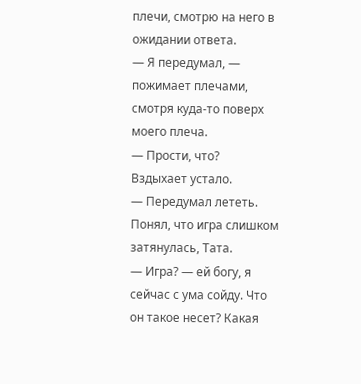плечи, смотрю на него в ожидании ответа.
— Я передумал, — пожимает плечами, смотря куда-то поверх моего плеча.
— Прости, что?
Вздыхает устало.
— Передумал лететь. Понял, что игра слишком затянулась, Тата.
— Игра? — ей богу, я сейчас с ума сойду. Что он такое несет? Какая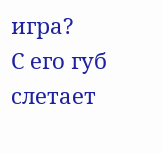игра?
С его губ слетает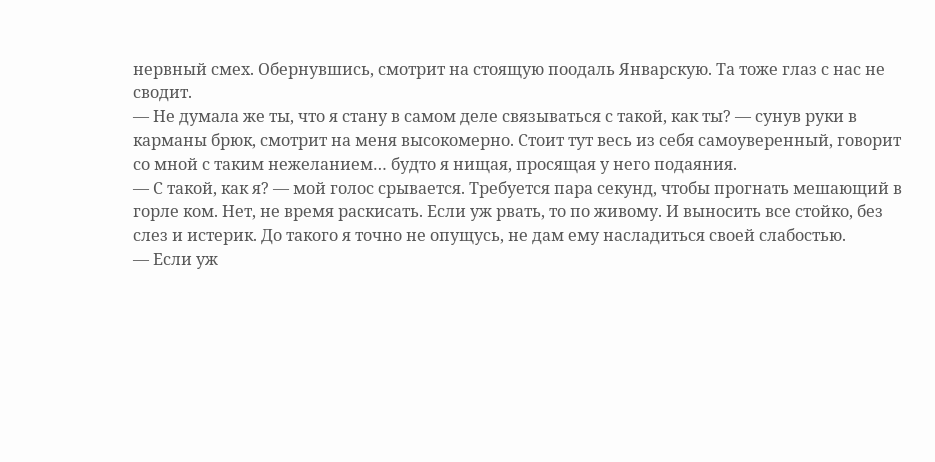нервный смех. Обернувшись, смотрит на стоящую поодаль Январскую. Та тоже глаз с нас не сводит.
— Не думала же ты, что я стану в самом деле связываться с такой, как ты? — сунув руки в карманы брюк, смотрит на меня высокомерно. Стоит тут весь из себя самоуверенный, говорит со мной с таким нежеланием… будто я нищая, просящая у него подаяния.
— С такой, как я? — мой голос срывается. Требуется пара секунд, чтобы прогнать мешающий в горле ком. Нет, не время раскисать. Если уж рвать, то по живому. И выносить все стойко, без слез и истерик. До такого я точно не опущусь, не дам ему насладиться своей слабостью.
— Если уж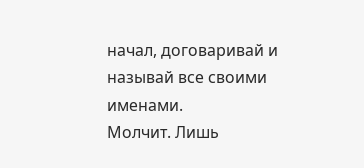начал, договаривай и называй все своими именами.
Молчит. Лишь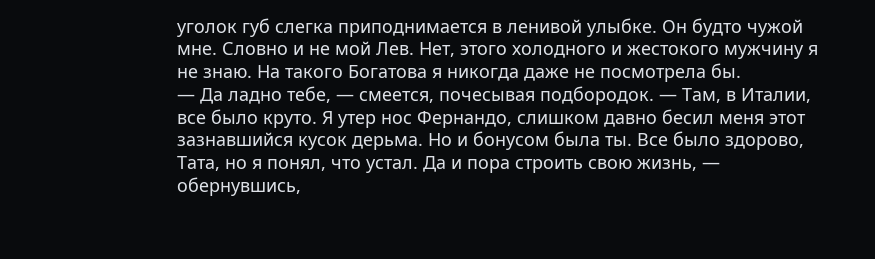уголок губ слегка приподнимается в ленивой улыбке. Он будто чужой мне. Словно и не мой Лев. Нет, этого холодного и жестокого мужчину я не знаю. На такого Богатова я никогда даже не посмотрела бы.
— Да ладно тебе, — смеется, почесывая подбородок. — Там, в Италии, все было круто. Я утер нос Фернандо, слишком давно бесил меня этот зазнавшийся кусок дерьма. Но и бонусом была ты. Все было здорово, Тата, но я понял, что устал. Да и пора строить свою жизнь, — обернувшись,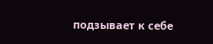подзывает к себе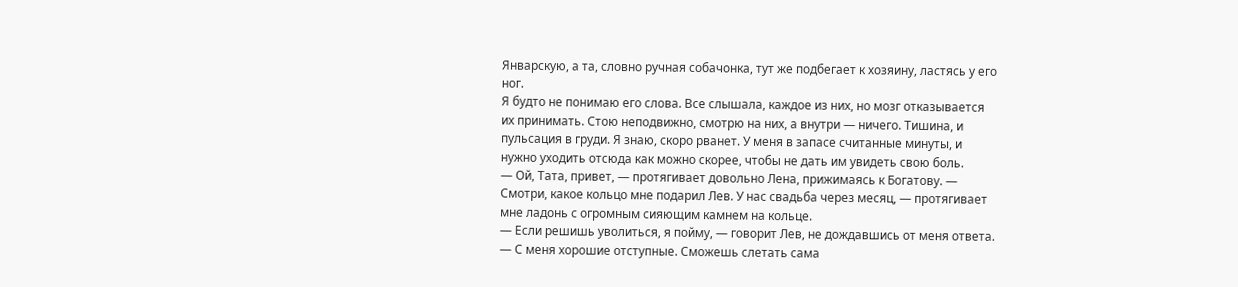Январскую, а та, словно ручная собачонка, тут же подбегает к хозяину, ластясь у его ног.
Я будто не понимаю его слова. Все слышала, каждое из них, но мозг отказывается их принимать. Стою неподвижно, смотрю на них, а внутри — ничего. Тишина, и пульсация в груди. Я знаю, скоро рванет. У меня в запасе считанные минуты, и нужно уходить отсюда как можно скорее, чтобы не дать им увидеть свою боль.
— Ой, Тата, привет, — протягивает довольно Лена, прижимаясь к Богатову. — Смотри, какое кольцо мне подарил Лев. У нас свадьба через месяц, — протягивает мне ладонь с огромным сияющим камнем на кольце.
— Если решишь уволиться, я пойму, — говорит Лев, не дождавшись от меня ответа. — С меня хорошие отступные. Сможешь слетать сама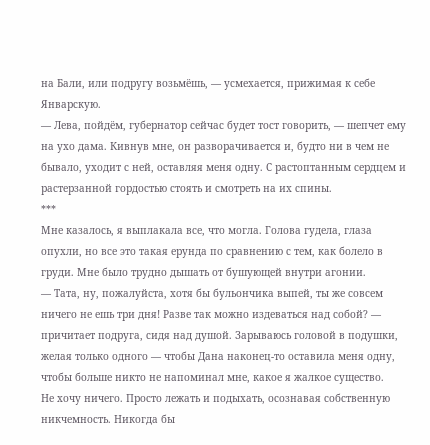на Бали, или подругу возьмёшь, — усмехается, прижимая к себе Январскую.
— Лева, пойдём, губернатор сейчас будет тост говорить, — шепчет ему на ухо дама. Кивнув мне, он разворачивается и, будто ни в чем не бывало, уходит с ней, оставляя меня одну. С растоптанным сердцем и растерзанной гордостью стоять и смотреть на их спины.
***
Мне казалось, я выплакала все, что могла. Голова гудела, глаза опухли, но все это такая ерунда по сравнению с тем, как болело в груди. Мне было трудно дышать от бушующей внутри агонии.
— Тата, ну, пожалуйста, хотя бы бульончика выпей, ты же совсем ничего не ешь три дня! Разве так можно издеваться над собой? — причитает подруга, сидя над душой. Зарываюсь головой в подушки, желая только одного — чтобы Дана наконец-то оставила меня одну, чтобы больше никто не напоминал мне, какое я жалкое существо.
Не хочу ничего. Просто лежать и подыхать, осознавая собственную никчемность. Никогда бы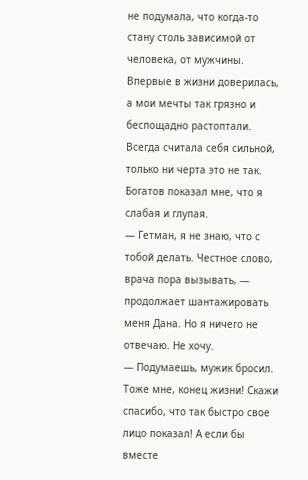не подумала, что когда-то стану столь зависимой от человека, от мужчины. Впервые в жизни доверилась, а мои мечты так грязно и беспощадно растоптали.
Всегда считала себя сильной, только ни черта это не так. Богатов показал мне, что я слабая и глупая.
— Гетман, я не знаю, что с тобой делать. Честное слово, врача пора вызывать, — продолжает шантажировать меня Дана. Но я ничего не отвечаю. Не хочу.
— Подумаешь, мужик бросил. Тоже мне, конец жизни! Скажи спасибо, что так быстро свое лицо показал! А если бы вместе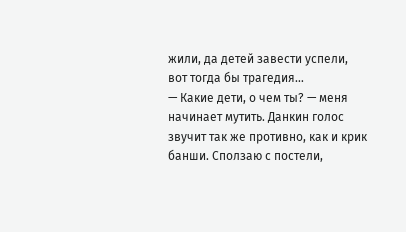жили, да детей завести успели, вот тогда бы трагедия…
— Какие дети, о чем ты? — меня начинает мутить. Данкин голос звучит так же противно, как и крик банши. Сползаю с постели,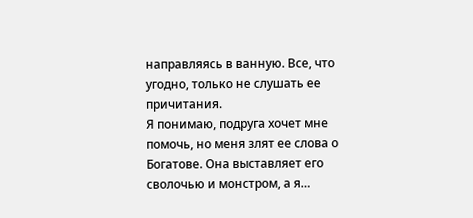направляясь в ванную. Все, что угодно, только не слушать ее причитания.
Я понимаю, подруга хочет мне помочь, но меня злят ее слова о Богатове. Она выставляет его сволочью и монстром, а я…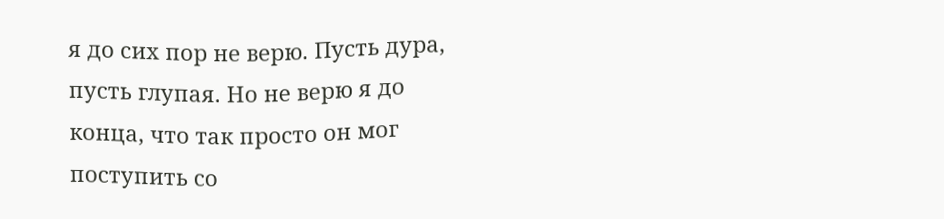я до сих пор не верю. Пусть дура, пусть глупая. Но не верю я до конца, что так просто он мог поступить со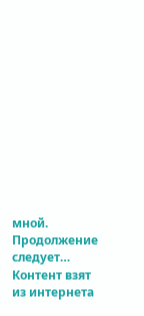мной.
Продолжение следует…
Контент взят из интернета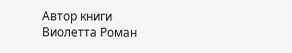Автор книги Виолетта Роман